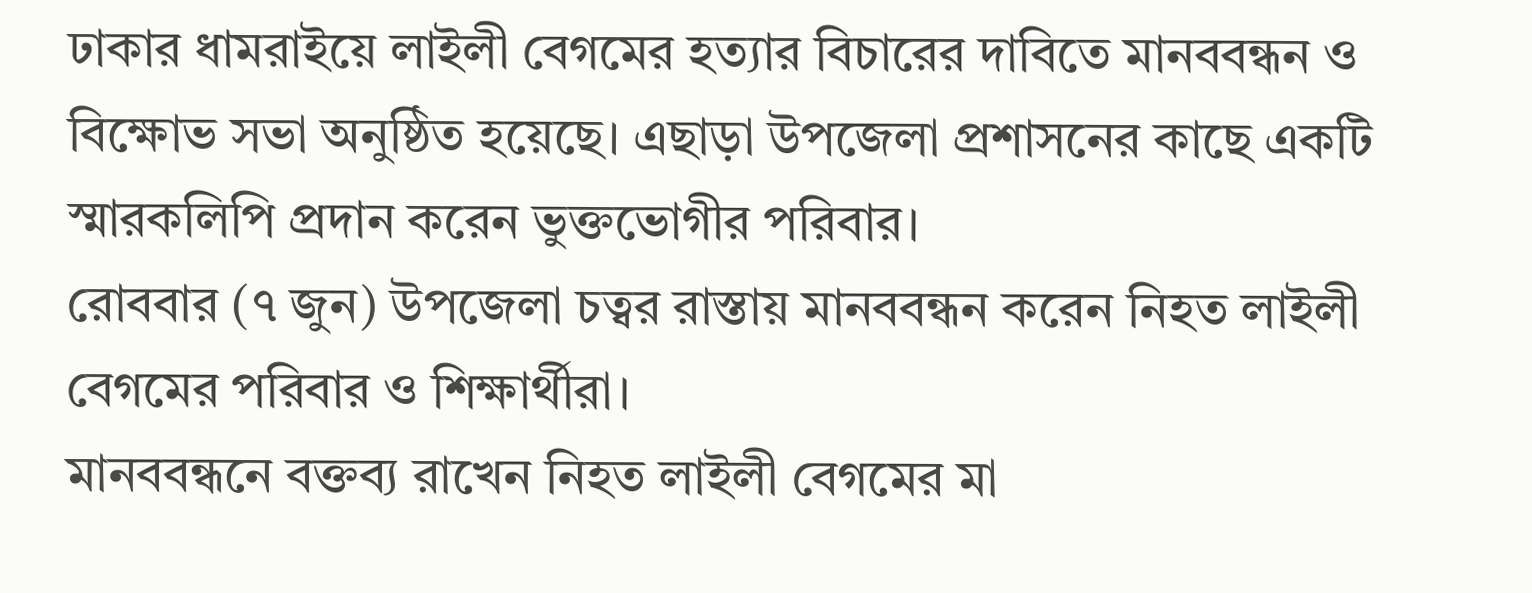ঢাকার ধামরাইয়ে লাইলী বেগমের হত্যার বিচারের দাবিতে মানববন্ধন ও বিক্ষোভ সভা অনুষ্ঠিত হয়েছে। এছাড়া উপজেলা প্রশাসনের কাছে একটি স্মারকলিপি প্রদান করেন ভুক্তভোগীর পরিবার।
রোববার (৭ জুন) উপজেলা চত্বর রাস্তায় মানববন্ধন করেন নিহত লাইলী বেগমের পরিবার ও শিক্ষার্থীরা।
মানববন্ধনে বক্তব্য রাখেন নিহত লাইলী বেগমের মা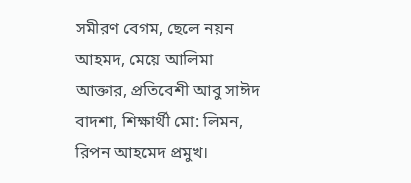সমীরণ বেগম, ছেলে নয়ন আহমদ, মেয়ে আলিমা আক্তার, প্রতিবেশী আবু সাঈদ বাদশা, শিক্ষার্থী মো: লিমন, রিপন আহমেদ প্রমুখ।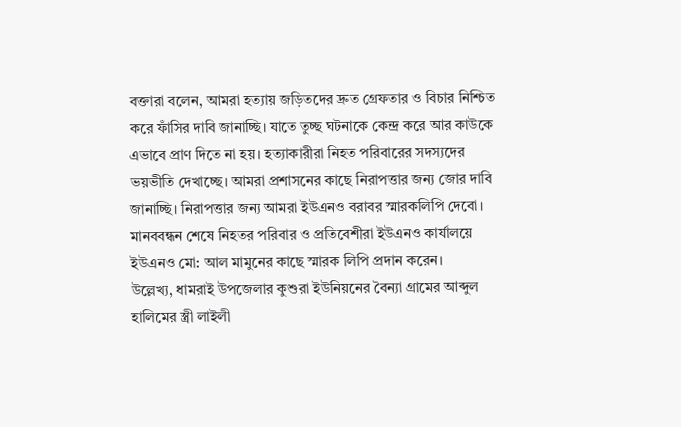বক্তারা বলেন, আমরা হত্যায় জড়িতদের দ্রুত গ্রেফতার ও বিচার নিশ্চিত করে ফাঁসির দাবি জানাচ্ছি। যাতে তুচ্ছ ঘটনাকে কেন্দ্র করে আর কাউকে এভাবে প্রাণ দিতে না হয়। হত্যাকারীরা নিহত পরিবারের সদস্যদের ভয়ভীতি দেখাচ্ছে। আমরা প্রশাসনের কাছে নিরাপত্তার জন্য জোর দাবি জানাচ্ছি। নিরাপত্তার জন্য আমরা ইউএনও বরাবর স্মারকলিপি দেবো।
মানববন্ধন শেষে নিহতর পরিবার ও প্রতিবেশীরা ইউএনও কার্যালয়ে ইউএনও মো: আল মামুনের কাছে স্মারক লিপি প্রদান করেন।
উল্লেখ্য, ধামরাই উপজেলার কুশুরা ইউনিয়নের বৈন্যা গ্রামের আব্দুল হালিমের স্ত্রী লাইলী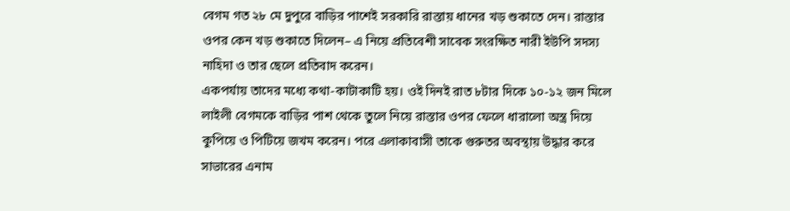বেগম গত ২৮ মে দুপুরে বাড়ির পাশেই সরকারি রাস্তায় ধানের খড় শুকাতে দেন। রাস্তার ওপর কেন খড় শুকাতে দিলেন– এ নিয়ে প্রতিবেশী সাবেক সংরক্ষিত নারী ইউপি সদস্য নাহিদা ও তার ছেলে প্রতিবাদ করেন।
একপর্যায় তাদের মধ্যে কথা-কাটাকাটি হয়। ওই দিনই রাত ৮টার দিকে ১০-১২ জন মিলে লাইলী বেগমকে বাড়ির পাশ থেকে তুলে নিয়ে রাস্তার ওপর ফেলে ধারালো অস্ত্র দিয়ে কুপিয়ে ও পিটিয়ে জখম করেন। পরে এলাকাবাসী তাকে গুরুতর অবস্থায় উদ্ধার করে সাভারের এনাম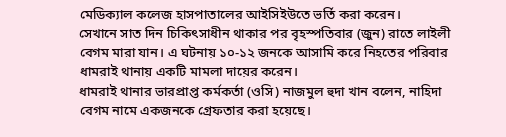মেডিক্যাল কলেজ হাসপাতালের আইসিইউতে ভর্তি করা করেন।
সেখানে সাত দিন চিকিৎসাধীন থাকার পর বৃহস্পতিবার (জুন) রাতে লাইলী বেগম মারা যান। এ ঘটনায় ১০-১২ জনকে আসামি করে নিহতের পরিবার ধামরাই থানায় একটি মামলা দায়ের করেন।
ধামরাই থানার ভারপ্রাপ্ত কর্মকর্তা (ওসি) নাজমুল হুদা খান বলেন, নাহিদা বেগম নামে একজনকে গ্রেফতার করা হয়েছে।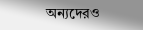অন্যদেরও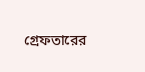গ্রেফতারের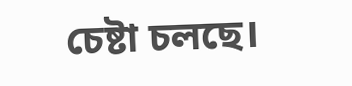চেষ্টা চলছে।